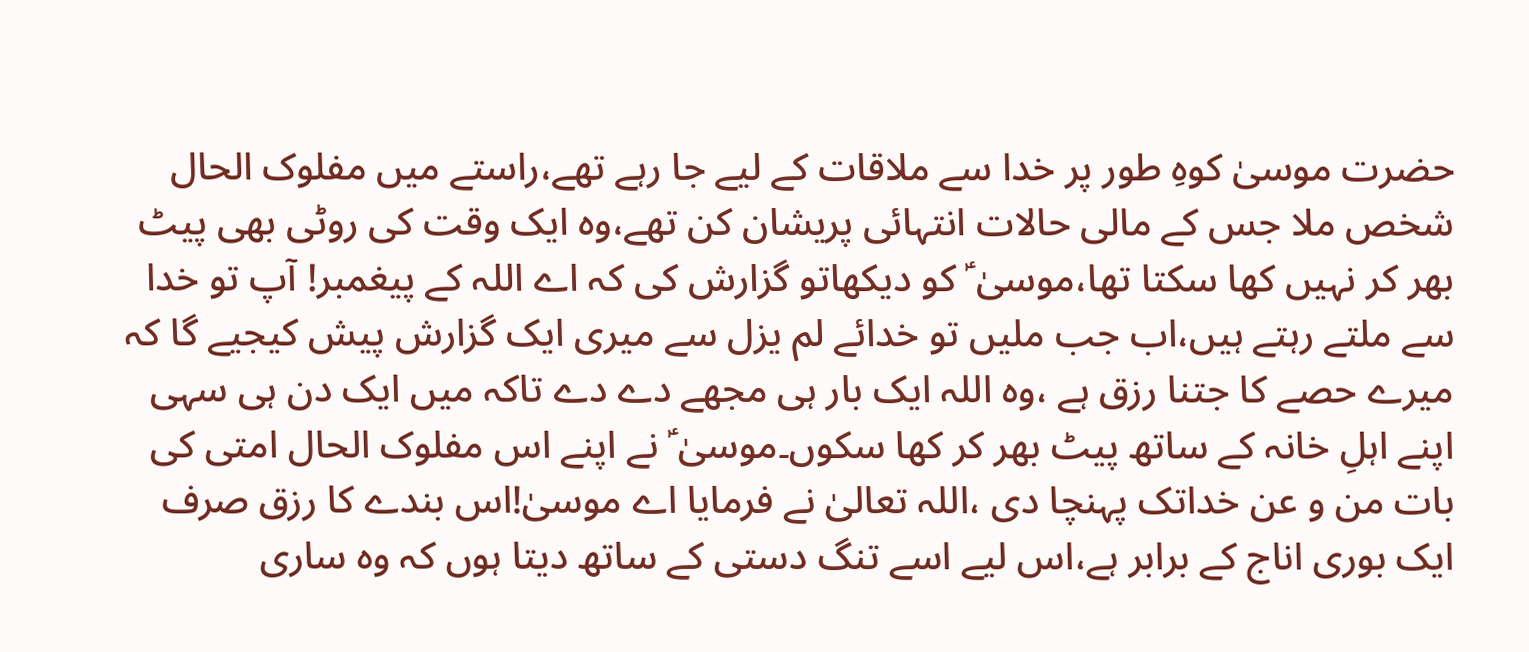حضرت موسیٰ کوہِ طور پر خدا سے ملاقات کے لیے جا رہے تھے،راستے میں مفلوک الحال شخص ملا جس کے مالی حالات انتہائی پریشان کن تھے،وہ ایک وقت کی روٹی بھی پیٹ بھر کر نہیں کھا سکتا تھا،موسیٰ ؑ کو دیکھاتو گزارش کی کہ اے اللہ کے پیغمبر! آپ تو خدا سے ملتے رہتے ہیں،اب جب ملیں تو خدائے لم یزل سے میری ایک گزارش پیش کیجیے گا کہ میرے حصے کا جتنا رزق ہے ،وہ اللہ ایک بار ہی مجھے دے دے تاکہ میں ایک دن ہی سہی اپنے اہلِ خانہ کے ساتھ پیٹ بھر کر کھا سکوں۔موسیٰ ؑ نے اپنے اس مفلوک الحال امتی کی بات من و عن خداتک پہنچا دی ،اللہ تعالیٰ نے فرمایا اے موسیٰ!اس بندے کا رزق صرف ایک بوری اناج کے برابر ہے،اس لیے اسے تنگ دستی کے ساتھ دیتا ہوں کہ وہ ساری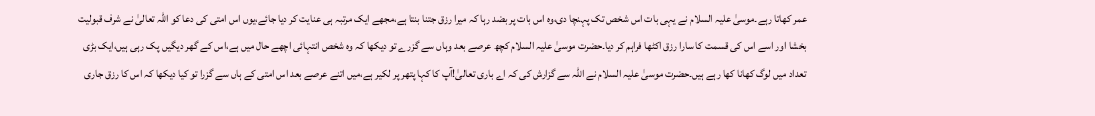عمر کھاتا رہے۔موسیٰ علیہ السلام نے یہی بات اس شخص تک پہنچا دی،وہ اس بات پر بضد رہا کہ میرا رزق جتنا بنتا ہے،مجھے ایک مرتبہ ہی عنایت کر دیا جائے،یوں اس امتی کی دعا کو اللہ تعالیٰ نے شرف قبولیت بخشا اور اسے اس کی قسمت کا سارا رزق اکٹھا فراہم کر دیا۔حضرت موسیٰ علیہ السلام کچھ عرصے بعد وہاں سے گزرے تو دیکھا کہ وہ شخص انتہائی اچھے حال میں ہے،اس کے گھر دیگیں پک رہی ہیں،ایک بڑی تعداد میں لوگ کھانا کھا رہے ہیں۔حضرت موسیٰ علیہ السلام نے اللہ سے گزارش کی کہ اے باری تعالیٰ!آپ کا کہا پتھر پر لکیر ہے،میں اتنے عرصے بعد اس امتی کے ہاں سے گزرا تو کیا دیکھا کہ اس کا رزق جاری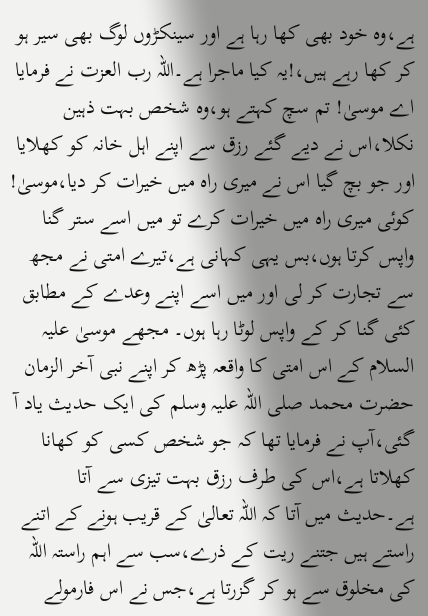ہے،وہ خود بھی کھا رہا ہے اور سینکڑوں لوگ بھی سیر ہو کر کھا رہے ہیں،!یہ کیا ماجرا ہے۔اللہ رب العزت نے فرمایا اے موسیٰ! تم سچ کہتے ہو،وہ شخص بہت ذہین نکلا،اس نے دیے گئے رزق سے اپنے اہل خانہ کو کھلایا اور جو بچ گیا اس نے میری راہ میں خیرات کر دیا،موسیٰ! کوئی میری راہ میں خیرات کرے تو میں اسے ستر گنا واپس کرتا ہوں،بس یہی کہانی ہے،تیرے امتی نے مجھ سے تجارت کر لی اور میں اسے اپنے وعدے کے مطابق کئی گنا کر کے واپس لوٹا رہا ہوں۔ مجھے موسیٰ علیہ السلام کے اس امتی کا واقعہ پڑھ کر اپنے نبی آخر الزمان حضرت محمد صلی اللہ علیہ وسلم کی ایک حدیث یاد آ گئی،آپ نے فرمایا تھا کہ جو شخص کسی کو کھانا کھلاتا ہے،اس کی طرف رزق بہت تیزی سے آتا ہے۔حدیث میں آتا کہ اللہ تعالیٰ کے قریب ہونے کے اتنے راستے ہیں جتنے ریت کے ذرے،سب سے اہم راستہ اللہ کی مخلوق سے ہو کر گزرتا ہے،جس نے اس فارمولے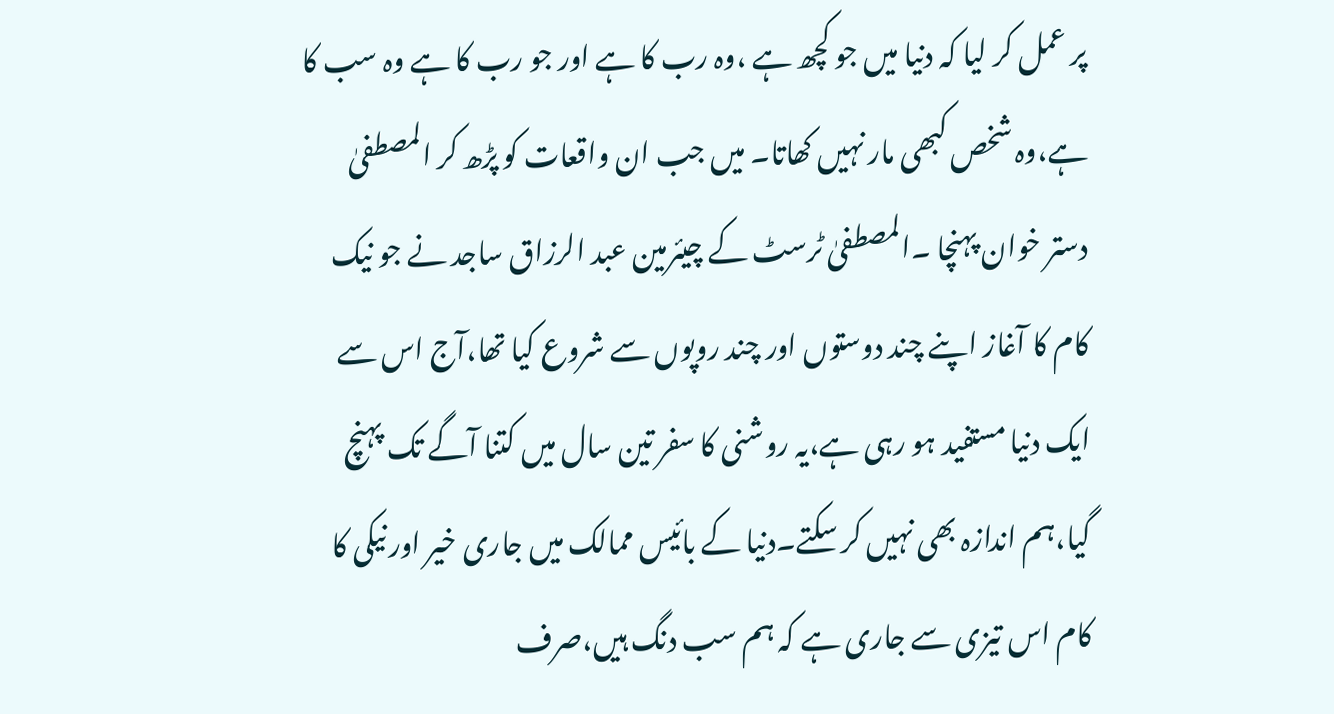پر عمل کر لیا کہ دنیا میں جو کچھ ہے ،وہ رب کا ہے اور جو رب کا ہے وہ سب کا ہے،وہ شخص کبھی مار نہیں کھاتا۔ میں جب ان واقعات کو پڑھ کر المصطفیٰ دستر خوان پہنچا ۔المصطفیٰ ٹرسٹ کے چیئرمین عبد الرزاق ساجد نے جو نیک کام کا آغاز اپنے چند دوستوں اور چند روپوں سے شروع کیا تھا،آج اس سے ایک دنیا مستفید ہو رہی ہے،یہ روشنی کا سفر تین سال میں کتنا آگے تک پہنچ گیا،ہم اندازہ بھی نہیں کر سکتے۔دنیا کے بائیس ممالک میں جاری خیر اور نیکی کا کام اس تیزی سے جاری ہے کہ ہم سب دنگ ہیں،صرف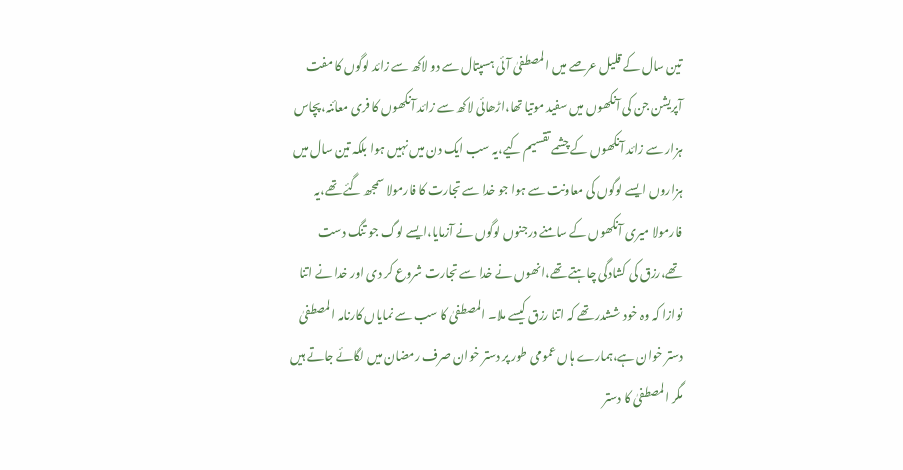تین سال کے قلیل عرصے میں المصطفیٰ آئی ہسپتال سے دو لاکھ سے زائد لوگوں کا مفت آپریشن جن کی آنکھوں میں سفید موتیا تھا،اڑھائی لاکھ سے زائد آنکھوں کا فری معائنہ،پچاس ہزار سے زائد آنکھوں کے چشمے تقسیم کیے،یہ سب ایک دن میں نہیں ہوا بلکہ تین سال میں ہزاروں ایسے لوگوں کی معاونت سے ہوا جو خدا سے تجارت کا فارمولا سمجھ گئے تھے،یہ فارمولا میری آنکھوں کے سامنے درجنوں لوگوں نے آزمایا،ایسے لوگ جو تنگ دست تھے،رزق کی کشادگی چاہتے تھے،انھوں نے خدا سے تجارت شروع کر دی اور خدا نے اتنا نوازا کہ وہ خود ششدر تھے کہ اتنا رزق کیسے ملا۔ المصطفیٰ کا سب سے نمایاں کارنامہ المصطفیٰ دستر خوان ہے،ہمارے ہاں عمومی طور پر دستر خوان صرف رمضان میں لگائے جاتے ہیں مگر المصطفیٰ کا دستر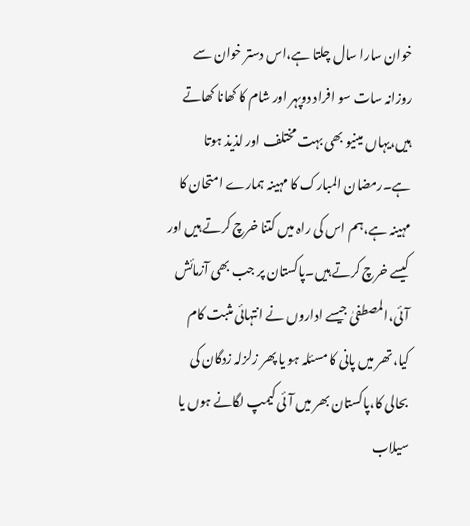خوان سارا سال چلتا ہے،اس دستر خوان سے روزانہ سات سو افراد دوپہر اور شام کا کھانا کھاتے ہیں،یہاں مینیو بھی بہت مختلف اور لذیذ ہوتا ہے۔رمضان المبارک کا مہینہ ہمارے امتحان کا مہینہ ہے،ہم اس کی راہ میں کتنا خرچ کرتے ہیں اور کیسے خرچ کرتے ہیں۔پاکستان پر جب بھی آزمائش آئی،المصطفیٰ جیسے اداروں نے انتہائی مثبت کام کیا،تھر میں پانی کا مسئلہ ہو یا پھر زلزلہ زدگان کی بحالی کا،پاکستان بھر میں آئی کیمپ لگانے ہوں یا سیلاب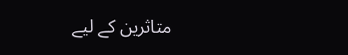متاثرین کے لیے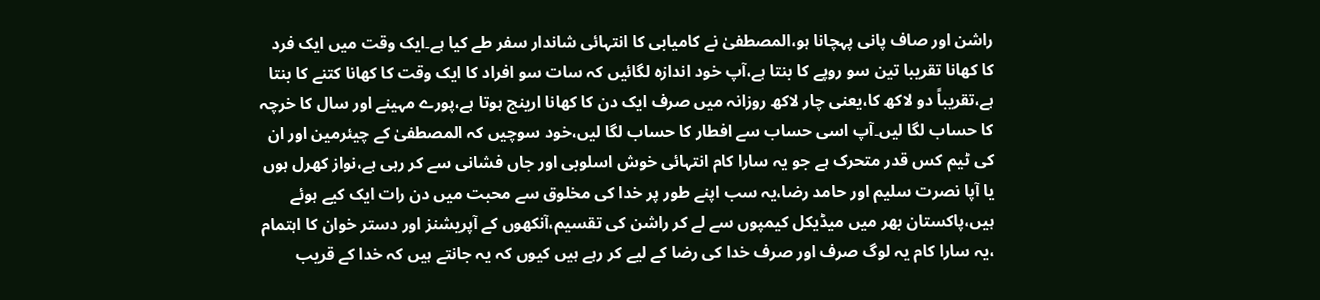راشن اور صاف پانی پہچانا ہو،المصطفیٰ نے کامیابی کا انتہائی شاندار سفر طے کیا ہے۔ایک وقت میں ایک فرد کا کھانا تقریبا تین سو روپے کا بنتا ہے،آپ خود اندازہ لگائیں کہ سات سو افراد کا ایک وقت کا کھانا کتنے کا بنتا ہے،تقریباً دو لاکھ کا،یعنی چار لاکھ روزانہ میں صرف ایک دن کا کھانا ارینج ہوتا ہے،پورے مہینے اور سال کا خرچہ کا حساب لگا لیں۔آپ اسی حساب سے افطار کا حساب لگا لیں،خود سوچیں کہ المصطفیٰ کے چیئرمین اور ان کی ٹیم کس قدر متحرک ہے جو یہ سارا کام انتہائی خوش اسلوبی اور جاں فشانی سے کر رہی ہے،نواز کھرل ہوں یا آپا نصرت سلیم اور حامد رضا،یہ سب اپنے طور پر خدا کی مخلوق سے محبت میں دن رات ایک کیے ہوئے ہیں،پاکستان بھر میں میڈیکل کیمپوں سے لے کر راشن کی تقسیم،آنکھوں کے آپریشنز اور دستر خوان کا اہتمام ،یہ سارا کام یہ لوگ صرف اور صرف خدا کی رضا کے لیے کر رہے ہیں کیوں کہ یہ جانتے ہیں کہ خدا کے قریب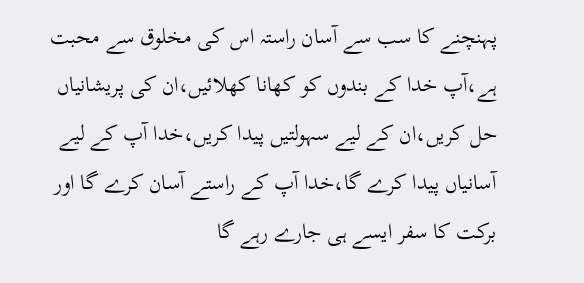پہنچنے کا سب سے آسان راستہ اس کی مخلوق سے محبت ہے،آپ خدا کے بندوں کو کھانا کھلائیں،ان کی پریشانیاں حل کریں،ان کے لیے سہولتیں پیدا کریں،خدا آپ کے لیے آسانیاں پیدا کرے گا،خدا آپ کے راستے آسان کرے گا اور برکت کا سفر ایسے ہی جارے رہے گا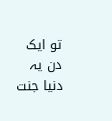تو ایک دن یہ دنیا جنت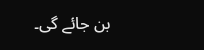بن جائے گی۔